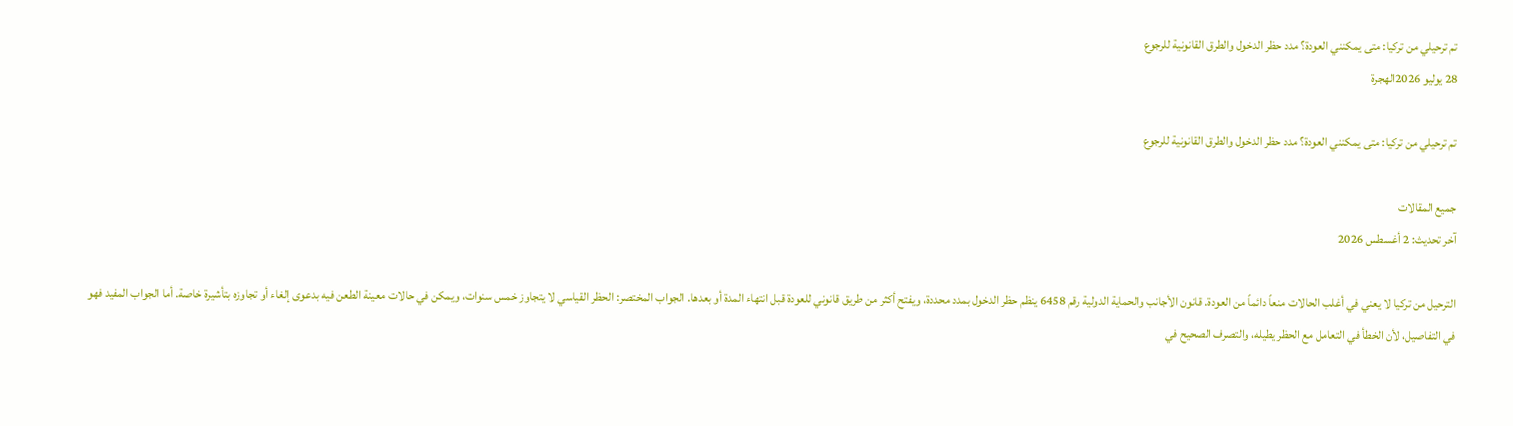تم ترحيلي من تركيا: متى يمكنني العودة؟ مدد حظر الدخول والطرق القانونية للرجوع
28 يوليو 2026الهجرة

تم ترحيلي من تركيا: متى يمكنني العودة؟ مدد حظر الدخول والطرق القانونية للرجوع

جميع المقالات
آخر تحديث: 2 أغسطس 2026

الترحيل من تركيا لا يعني في أغلب الحالات منعاً دائماً من العودة. قانون الأجانب والحماية الدولية رقم 6458 ينظم حظر الدخول بمدد محددة، ويفتح أكثر من طريق قانوني للعودة قبل انتهاء المدة أو بعدها. الجواب المختصر: الحظر القياسي لا يتجاوز خمس سنوات، ويمكن في حالات معينة الطعن فيه بدعوى إلغاء أو تجاوزه بتأشيرة خاصة. أما الجواب المفيد فهو في التفاصيل، لأن الخطأ في التعامل مع الحظر يطيله، والتصرف الصحيح في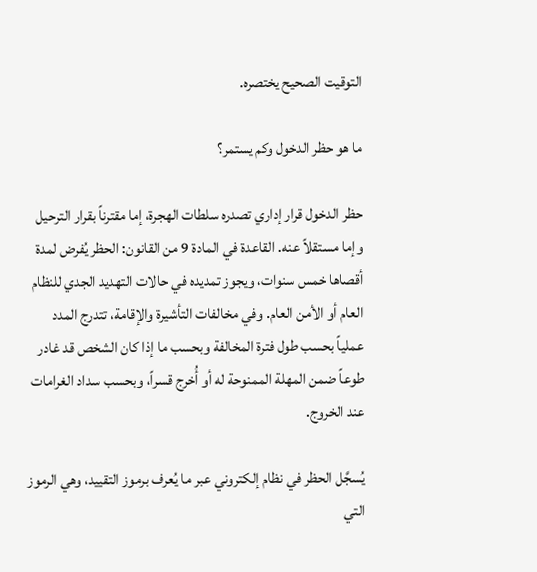التوقيت الصحيح يختصره.

ما هو حظر الدخول وكم يستمر؟

حظر الدخول قرار إداري تصدره سلطات الهجرة، إما مقترناً بقرار الترحيل وإما مستقلاً عنه. القاعدة في المادة 9 من القانون: الحظر يُفرض لمدة أقصاها خمس سنوات، ويجوز تمديده في حالات التهديد الجدي للنظام العام أو الأمن العام. وفي مخالفات التأشيرة والإقامة، تتدرج المدد عملياً بحسب طول فترة المخالفة وبحسب ما إذا كان الشخص قد غادر طوعاً ضمن المهلة الممنوحة له أو أُخرج قسراً، وبحسب سداد الغرامات عند الخروج.

يُسجَّل الحظر في نظام إلكتروني عبر ما يُعرف برموز التقييد، وهي الرموز التي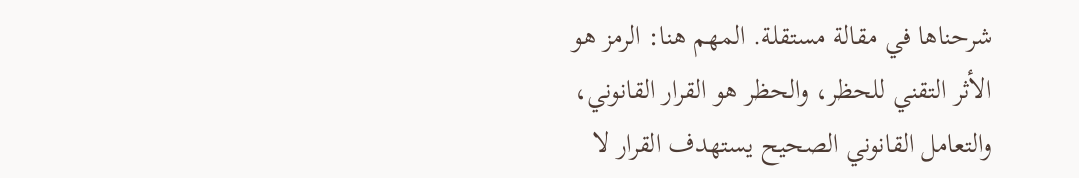شرحناها في مقالة مستقلة. المهم هنا: الرمز هو الأثر التقني للحظر، والحظر هو القرار القانوني، والتعامل القانوني الصحيح يستهدف القرار لا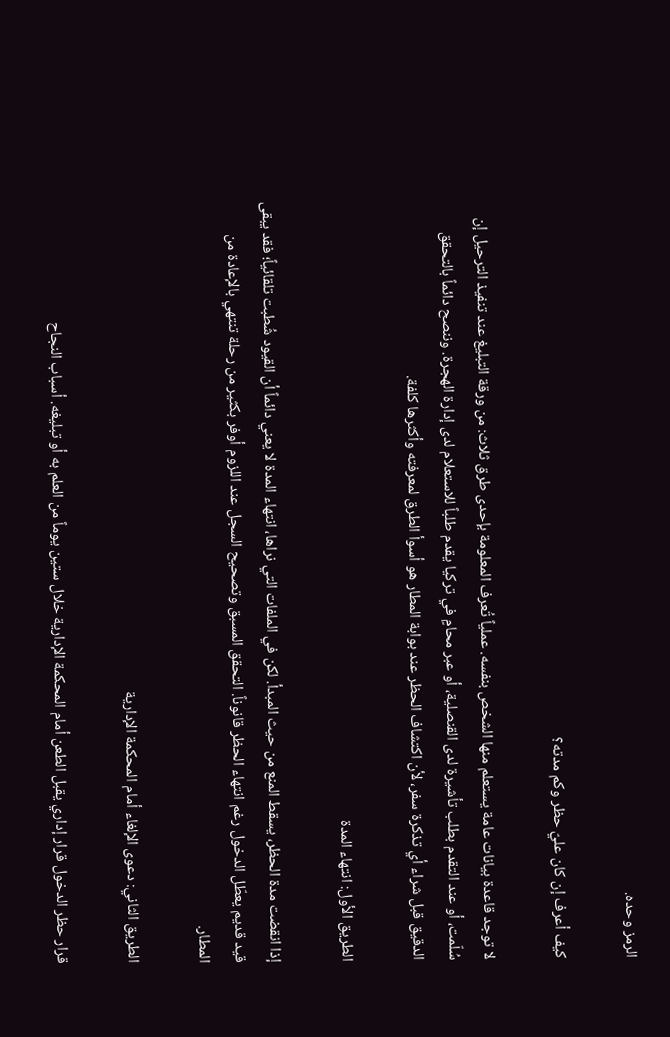الرمز وحده.

كيف أعرف إن كان عليّ حظر وكم مدته؟

لا توجد قاعدة بيانات عامة يستعلم منها الشخص بنفسه. عملياً تُعرف المعلومة بإحدى طرق ثلاث: من ورقة التبليغ عند تنفيذ الترحيل إن سُلّمت، أو عند التقدم بطلب تأشيرة لدى القنصلية، أو عبر محامٍ في تركيا يقدم طلباً للاستعلام لدى إدارة الهجرة. وننصح دائماً بالتحقق الدقيق قبل شراء أي تذكرة سفر، لأن اكتشاف الحظر عند بوابة المطار هو أسوأ الطرق لمعرفته وأكثرها كلفة.

الطريق الأول: انتهاء المدة

إذا انقضت مدة الحظر، يسقط المنع من حيث المبدأ. لكن في الملفات التي نراها، انتهاء المدة لا يعني دائماً أن القيود شُطبت تلقائياً؛ فقد يبقى قيد قديم يعطّل الدخول رغم انتهاء الحظر قانوناً. التحقق المسبق وتصحيح السجل عند اللزوم أوفر بكثير من رحلة تنتهي بالإعادة من المطار.

الطريق الثاني: دعوى الإلغاء أمام المحكمة الإدارية

قرار حظر الدخول قرار إداري يقبل الطعن أمام المحكمة الإدارية خلال ستين يوماً من العلم به أو تبليغه. أسباب النجاح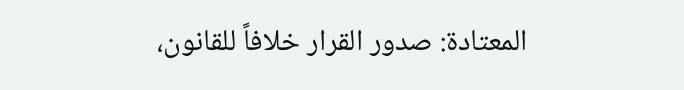المعتادة: صدور القرار خلافاً للقانون،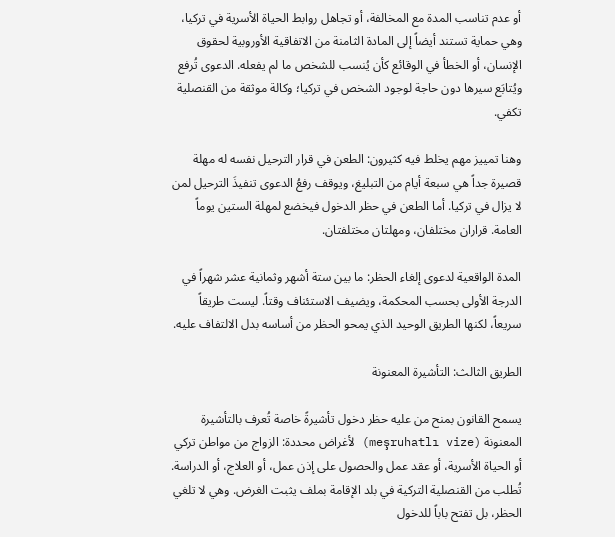أو عدم تناسب المدة مع المخالفة، أو تجاهل روابط الحياة الأسرية في تركيا، وهي حماية تستند أيضاً إلى المادة الثامنة من الاتفاقية الأوروبية لحقوق الإنسان، أو الخطأ في الوقائع كأن يُنسب للشخص ما لم يفعله. الدعوى تُرفع ويُتابَع سيرها دون حاجة لوجود الشخص في تركيا؛ وكالة موثقة من القنصلية تكفي.

وهنا تمييز مهم يخلط فيه كثيرون: الطعن في قرار الترحيل نفسه له مهلة قصيرة جداً هي سبعة أيام من التبليغ، ويوقف رفعُ الدعوى تنفيذَ الترحيل لمن لا يزال في تركيا. أما الطعن في حظر الدخول فيخضع لمهلة الستين يوماً العامة. قراران مختلفان، ومهلتان مختلفتان.

المدة الواقعية لدعوى إلغاء الحظر: ما بين ستة أشهر وثمانية عشر شهراً في الدرجة الأولى بحسب المحكمة، ويضيف الاستئناف وقتاً. ليست طريقاً سريعاً، لكنها الطريق الوحيد الذي يمحو الحظر من أساسه بدل الالتفاف عليه.

الطريق الثالث: التأشيرة المعنونة

يسمح القانون بمنح من عليه حظر دخول تأشيرةً خاصة تُعرف بالتأشيرة المعنونة (meşruhatlı vize) لأغراض محددة: الزواج من مواطن تركي أو الحياة الأسرية، أو عقد عمل والحصول على إذن عمل، أو العلاج، أو الدراسة. تُطلب من القنصلية التركية في بلد الإقامة بملف يثبت الغرض. وهي لا تلغي الحظر، بل تفتح باباً للدخول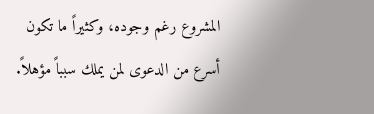المشروع رغم وجوده، وكثيراً ما تكون أسرع من الدعوى لمن يملك سبباً مؤهلاً.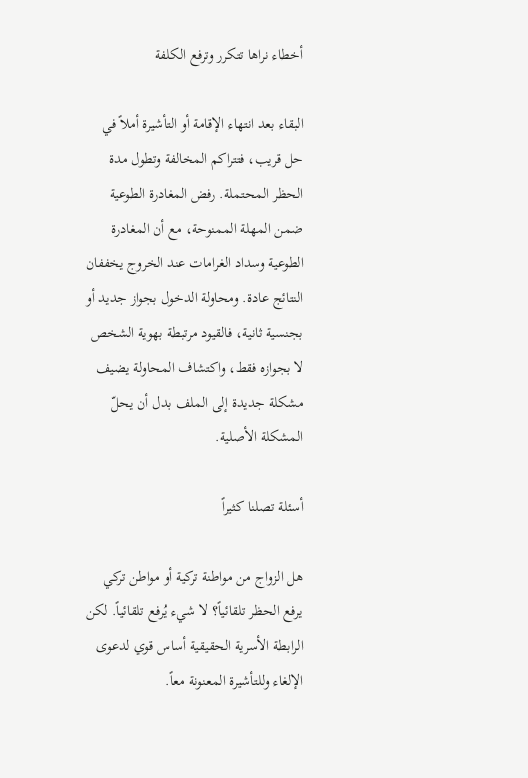أخطاء نراها تتكرر وترفع الكلفة

البقاء بعد انتهاء الإقامة أو التأشيرة أملاً في حل قريب، فتتراكم المخالفة وتطول مدة الحظر المحتملة. رفض المغادرة الطوعية ضمن المهلة الممنوحة، مع أن المغادرة الطوعية وسداد الغرامات عند الخروج يخففان النتائج عادة. ومحاولة الدخول بجواز جديد أو بجنسية ثانية، فالقيود مرتبطة بهوية الشخص لا بجوازه فقط، واكتشاف المحاولة يضيف مشكلة جديدة إلى الملف بدل أن يحلّ المشكلة الأصلية.

أسئلة تصلنا كثيراً

هل الزواج من مواطنة تركية أو مواطن تركي يرفع الحظر تلقائياً؟ لا شيء يُرفع تلقائياً. لكن الرابطة الأسرية الحقيقية أساس قوي لدعوى الإلغاء وللتأشيرة المعنونة معاً.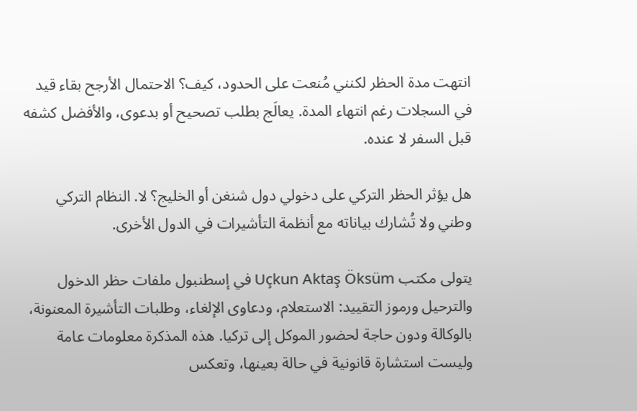انتهت مدة الحظر لكنني مُنعت على الحدود، كيف؟ الاحتمال الأرجح بقاء قيد في السجلات رغم انتهاء المدة. يعالَج بطلب تصحيح أو بدعوى، والأفضل كشفه قبل السفر لا عنده.

هل يؤثر الحظر التركي على دخولي دول شنغن أو الخليج؟ لا. النظام التركي وطني ولا تُشارك بياناته مع أنظمة التأشيرات في الدول الأخرى.

يتولى مكتب Uçkun Aktaş Öksüm في إسطنبول ملفات حظر الدخول والترحيل ورموز التقييد: الاستعلام، ودعاوى الإلغاء، وطلبات التأشيرة المعنونة، بالوكالة ودون حاجة لحضور الموكل إلى تركيا. هذه المذكرة معلومات عامة وليست استشارة قانونية في حالة بعينها، وتعكس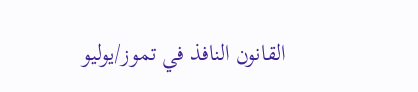القانون النافذ في تموز/يوليو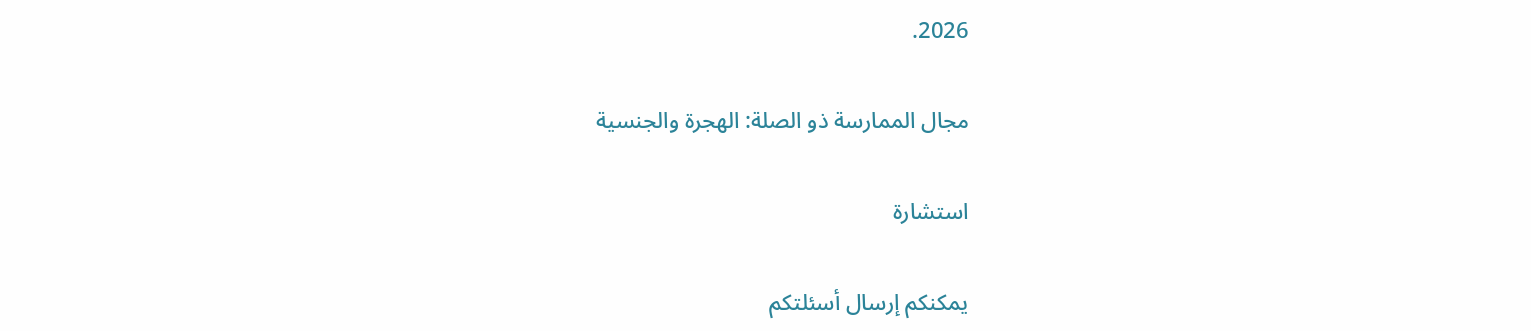2026.

مجال الممارسة ذو الصلة: الهجرة والجنسية

استشارة

يمكنكم إرسال أسئلتكم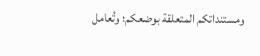ومستنداتكم المتعلقة بوضعكم؛ وتُعامل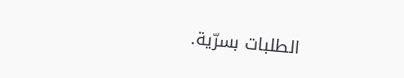الطلبات بسرّية.